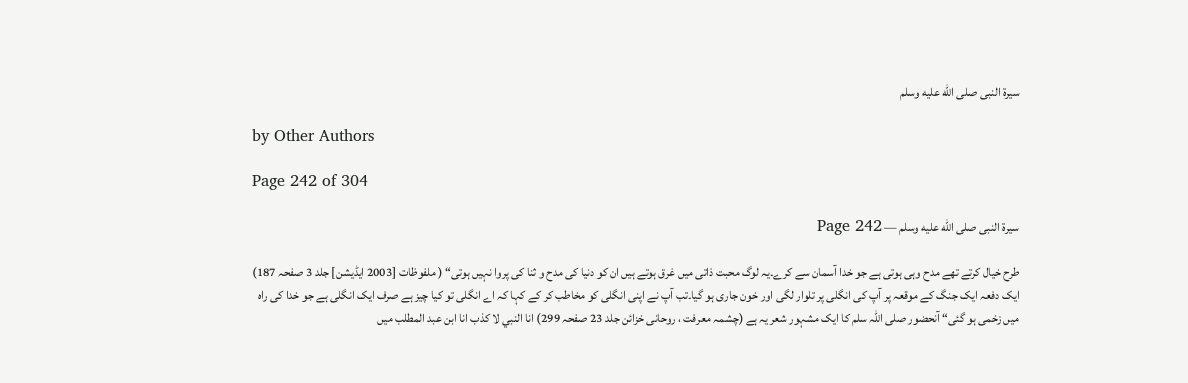سیرة النبی صلى الله عليه وسلم

by Other Authors

Page 242 of 304

سیرة النبی صلى الله عليه وسلم — Page 242

طرح خیال کرتے تھے مدح وہی ہوتی ہے جو خدا آسمان سے کرے۔یہ لوگ محبت ذاتی میں غرق ہوتے ہیں ان کو دنیا کی مدح و ثنا کی پروا نہیں ہوتی“ ( ملفوظات [2003 ایڈیشن] جلد 3 صفحہ 187) ایک دفعہ ایک جنگ کے موقعہ پر آپ کی انگلی پر تلوار لگی اور خون جاری ہو گیا۔تب آپ نے اپنی انگلی کو مخاطب کر کے کہا کہ اے انگلی تو کیا چیز ہے صرف ایک انگلی ہے جو خدا کی راہ میں زخمی ہو گئی“ آنحضور صلی اللہ سلم کا ایک مشہور شعر یہ ہے (چشمہ معرفت ، روحانی خزائن جلد 23 صفحہ 299) انا النبي لا كذب انا ابن عبد المطلب میں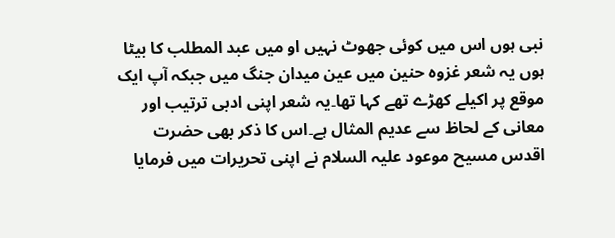نبی ہوں اس میں کوئی جھوٹ نہیں او میں عبد المطلب کا بیٹا ہوں یہ شعر غزوہ حنین میں عین میدان جنگ میں جبکہ آپ ایک موقع پر اکیلے کھڑے تھے کہا تھا۔یہ شعر اپنی ادبی ترتیب اور معانی کے لحاظ سے عدیم المثال ہے۔اس کا ذکر بھی حضرت اقدس مسیح موعود علیہ السلام نے اپنی تحریرات میں فرمایا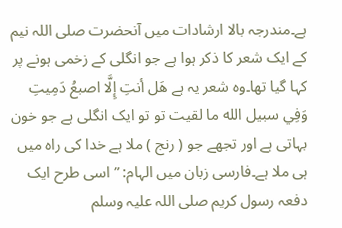ہے۔مندرجہ بالا ارشادات میں آنحضرت صلی اللہ نیم کے ایک شعر کا ذکر ہوا ہے جو انگلی کے زخمی ہونے پر کہا گیا تھا۔وہ شعر یہ ہے هَل أنتِ إِلَّا اصبعُ دَمِيتِ وَفِي سبيل الله ما لقيت تو تو ایک انگلی ہے جو خون بہاتی ہے اور تجھے جو ( رنج ) ملا ہے خدا کی راہ میں ہی ملا ہے۔فارسی زبان میں الہام: ”اسی طرح ایک دفعہ رسول کریم صلی اللہ علیہ وسلم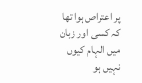پر اعتراص ہوا تھا کہ کسی اور زبان میں الہام کیوں نہیں ہو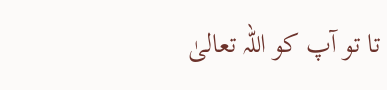تا تو آپ کو اللہ تعالیٰ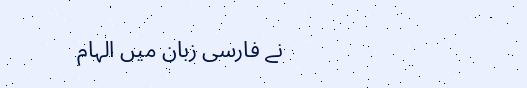نے فارسی زبان میں الہام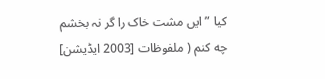کیا ” ایں مشت خاک را گر نہ بخشم چه کنم ( ملفوظات [2003 ایڈیشن]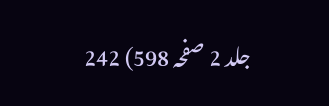جلد 2 صفحہ 598) 242